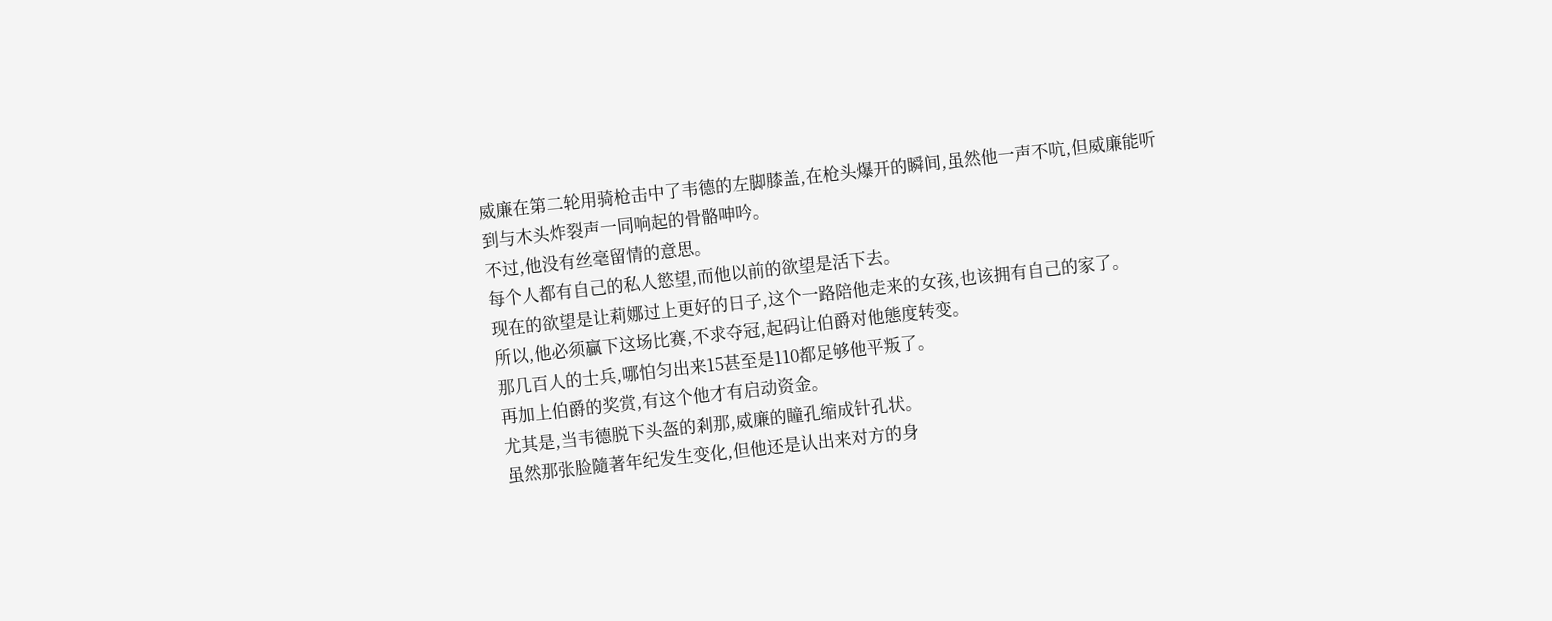威廉在第二轮用骑枪击中了韦德的左脚膝盖,在枪头爆开的瞬间,虽然他一声不吭,但威廉能听到与木头炸裂声一同响起的骨骼呻吟。
不过,他没有丝毫留情的意思。
每个人都有自己的私人慾望,而他以前的欲望是活下去。
现在的欲望是让莉娜过上更好的日子,这个一路陪他走来的女孩,也该拥有自己的家了。
所以,他必须贏下这场比赛,不求夺冠,起码让伯爵对他態度转变。
那几百人的士兵,哪怕匀出来15甚至是110都足够他平叛了。
再加上伯爵的奖赏,有这个他才有启动资金。
尤其是,当韦德脱下头盔的剎那,威廉的瞳孔缩成针孔状。
虽然那张脸隨著年纪发生变化,但他还是认出来对方的身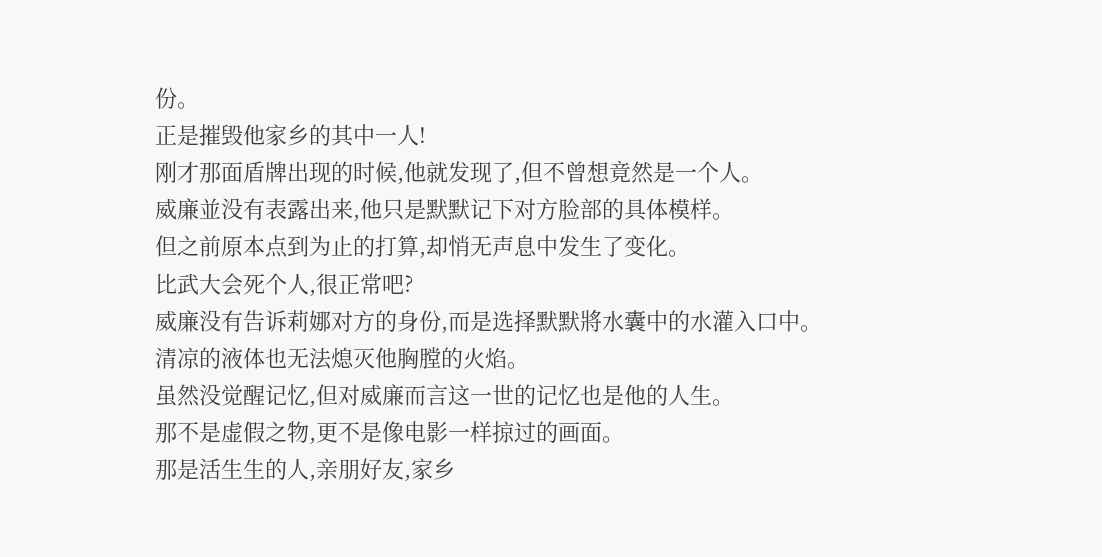份。
正是摧毁他家乡的其中一人!
刚才那面盾牌出现的时候,他就发现了,但不曾想竟然是一个人。
威廉並没有表露出来,他只是默默记下对方脸部的具体模样。
但之前原本点到为止的打算,却悄无声息中发生了变化。
比武大会死个人,很正常吧?
威廉没有告诉莉娜对方的身份,而是选择默默將水囊中的水灌入口中。
清凉的液体也无法熄灭他胸膛的火焰。
虽然没觉醒记忆,但对威廉而言这一世的记忆也是他的人生。
那不是虚假之物,更不是像电影一样掠过的画面。
那是活生生的人,亲朋好友,家乡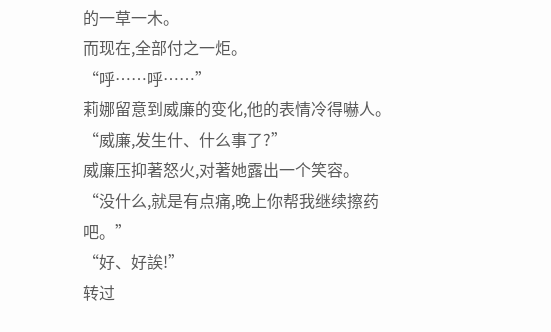的一草一木。
而现在,全部付之一炬。
“呼……呼……”
莉娜留意到威廉的变化,他的表情冷得嚇人。
“威廉,发生什、什么事了?”
威廉压抑著怒火,对著她露出一个笑容。
“没什么,就是有点痛,晚上你帮我继续擦药吧。”
“好、好誒!”
转过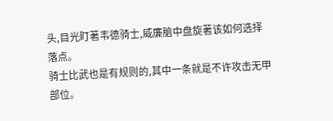头,目光盯著韦德骑士,威廉脑中盘旋著该如何选择落点。
骑士比武也是有规则的,其中一条就是不许攻击无甲部位。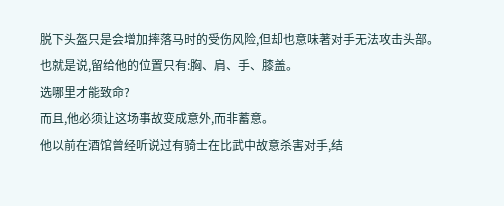脱下头盔只是会增加摔落马时的受伤风险,但却也意味著对手无法攻击头部。
也就是说,留给他的位置只有:胸、肩、手、膝盖。
选哪里才能致命?
而且,他必须让这场事故变成意外,而非蓄意。
他以前在酒馆曾经听说过有骑士在比武中故意杀害对手,结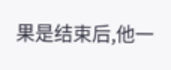果是结束后,他一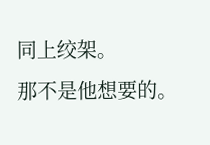同上绞架。
那不是他想要的。